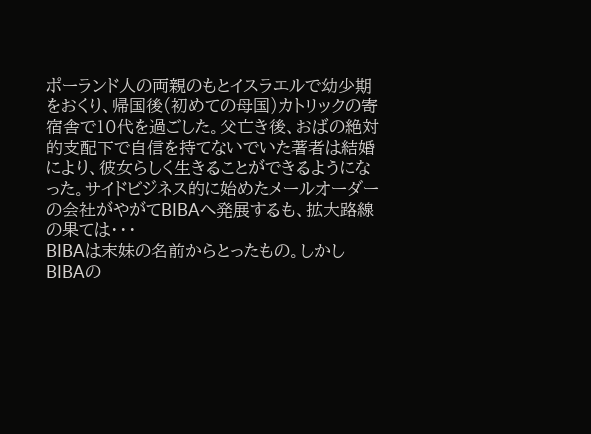ポーランド人の両親のもとイスラエルで幼少期をおくり、帰国後(初めての母国)カトリックの寄宿舎で10代を過ごした。父亡き後、おばの絶対的支配下で自信を持てないでいた著者は結婚により、彼女らしく生きることができるようになった。サイドビジネス的に始めたメールオーダーの会社がやがてBIBAへ発展するも、拡大路線の果ては・・・
BIBAは末妹の名前からとったもの。しかしBIBAの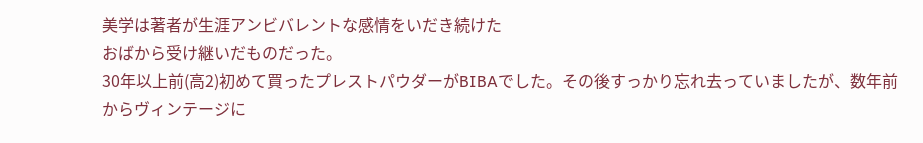美学は著者が生涯アンビバレントな感情をいだき続けた
おばから受け継いだものだった。
30年以上前(高2)初めて買ったプレストパウダーがBIBAでした。その後すっかり忘れ去っていましたが、数年前からヴィンテージに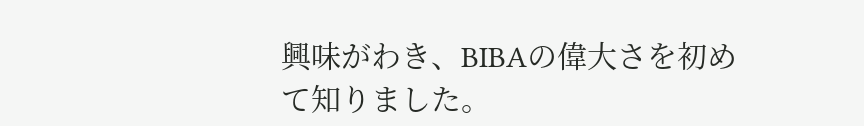興味がわき、BIBAの偉大さを初めて知りました。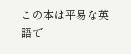この本は平易な英語で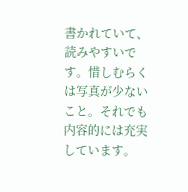書かれていて、読みやすいです。惜しむらくは写真が少ないこと。それでも内容的には充実しています。